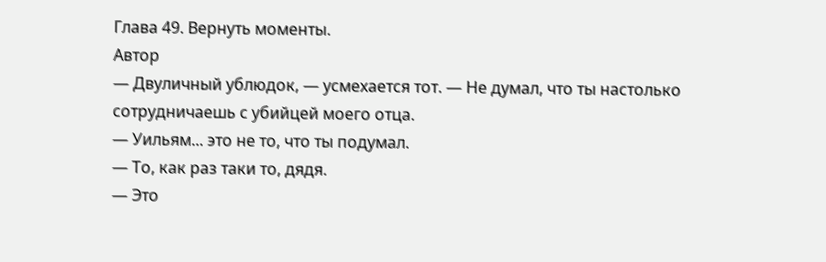Глава 49. Вернуть моменты.
Автор
— Двуличный ублюдок, — усмехается тот. — Не думал, что ты настолько сотрудничаешь с убийцей моего отца.
— Уильям... это не то, что ты подумал.
— То, как раз таки то, дядя.
— Это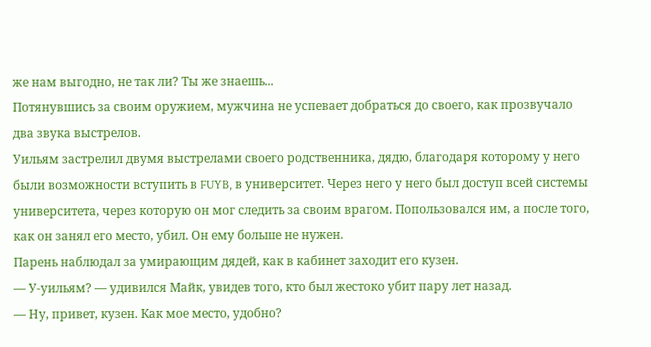же нам выгодно, не так ли? Ты же знаешь...
Потянувшись за своим оружием, мужчина не успевает добраться до своего, как прозвучало два звука выстрелов.
Уильям застрелил двумя выстрелами своего родственника, дядю, благодаря которому у него были возможности вступить в FUYB, в университет. Через него у него был доступ всей системы университета, через которую он мог следить за своим врагом. Попользовался им, а после того, как он занял его место, убил. Он ему больше не нужен.
Парень наблюдал за умирающим дядей, как в кабинет заходит его кузен.
— У-уильям? — удивился Майк, увидев того, кто был жестоко убит пару лет назад.
— Ну, привет, кузен. Как мое место, удобно?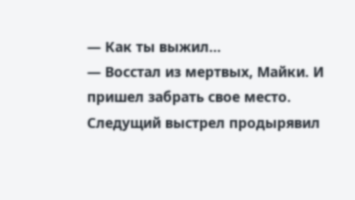— Как ты выжил...
— Восстал из мертвых, Майки. И пришел забрать свое место.
Следущий выстрел продырявил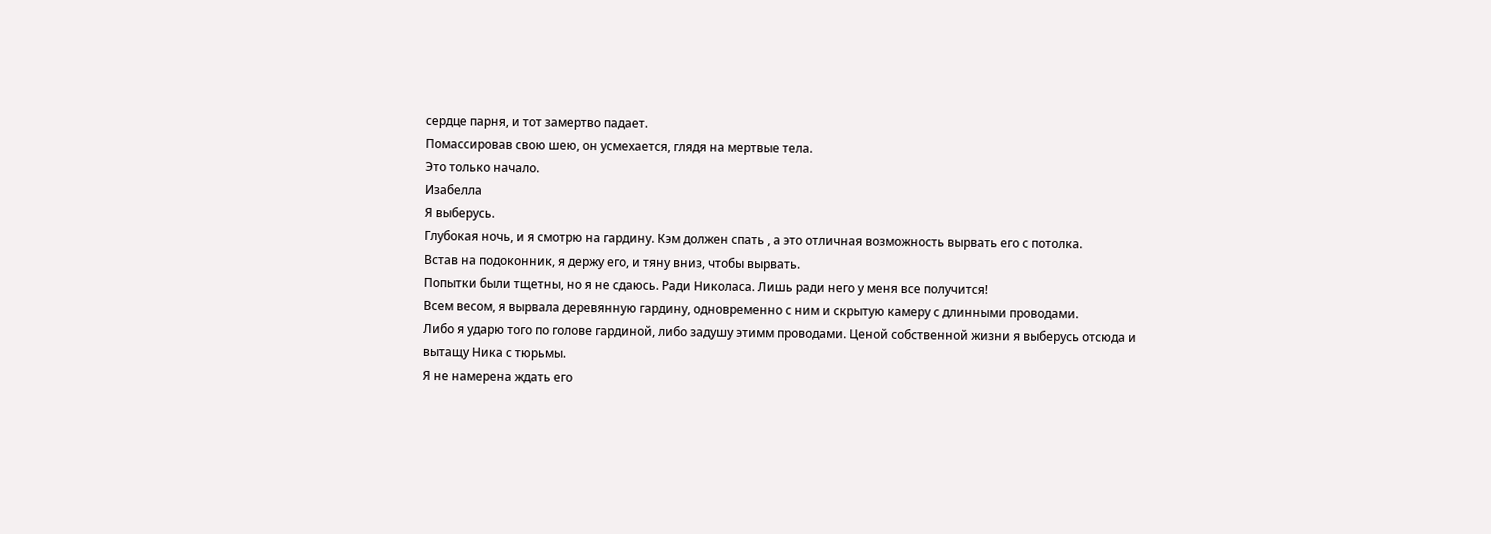сердце парня, и тот замертво падает.
Помассировав свою шею, он усмехается, глядя на мертвые тела.
Это только начало.
Изабелла
Я выберусь.
Глубокая ночь, и я смотрю на гардину. Кэм должен спать , а это отличная возможность вырвать его с потолка.
Встав на подоконник, я держу его, и тяну вниз, чтобы вырвать.
Попытки были тщетны, но я не сдаюсь. Ради Николаса. Лишь ради него у меня все получится!
Всем весом, я вырвала деревянную гардину, одновременно с ним и скрытую камеру с длинными проводами.
Либо я ударю того по голове гардиной, либо задушу этимм проводами. Ценой собственной жизни я выберусь отсюда и вытащу Ника с тюрьмы.
Я не намерена ждать его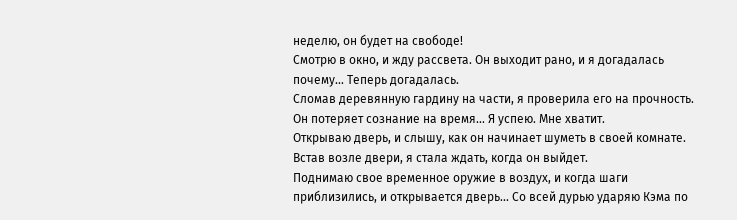неделю, он будет на свободе!
Смотрю в окно, и жду рассвета. Он выходит рано, и я догадалась почему... Теперь догадалась.
Сломав деревянную гардину на части, я проверила его на прочность. Он потеряет сознание на время... Я успею. Мне хватит.
Открываю дверь, и слышу, как он начинает шуметь в своей комнате. Встав возле двери, я стала ждать, когда он выйдет.
Поднимаю свое временное оружие в воздух, и когда шаги приблизились, и открывается дверь... Со всей дурью ударяю Кэма по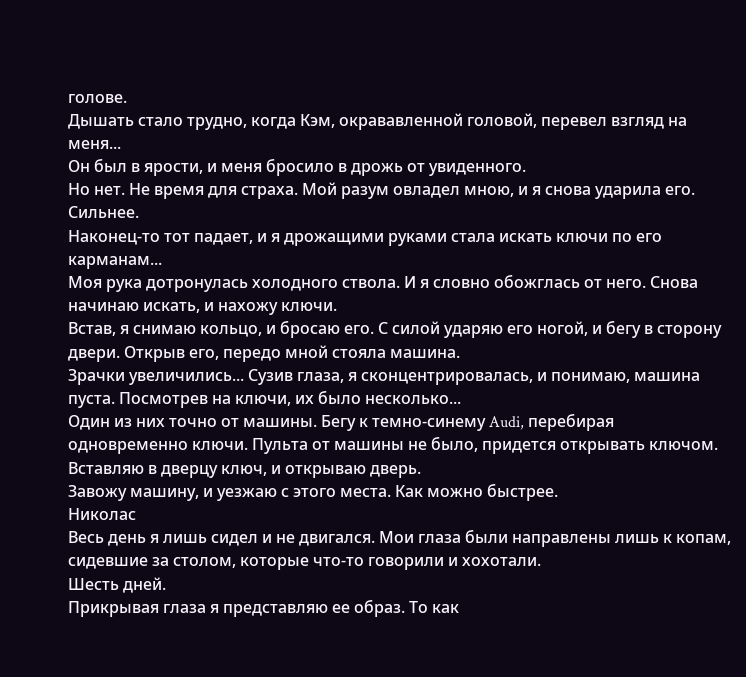голове.
Дышать стало трудно, когда Кэм, окрававленной головой, перевел взгляд на меня...
Он был в ярости, и меня бросило в дрожь от увиденного.
Но нет. Не время для страха. Мой разум овладел мною, и я снова ударила его.
Сильнее.
Наконец-то тот падает, и я дрожащими руками стала искать ключи по его карманам...
Моя рука дотронулась холодного ствола. И я словно обожглась от него. Снова начинаю искать, и нахожу ключи.
Встав, я снимаю кольцо, и бросаю его. С силой ударяю его ногой, и бегу в сторону двери. Открыв его, передо мной стояла машина.
Зрачки увеличились... Сузив глаза, я сконцентрировалась, и понимаю, машина пуста. Посмотрев на ключи, их было несколько...
Один из них точно от машины. Бегу к темно-синему Audi, перебирая одновременно ключи. Пульта от машины не было, придется открывать ключом.
Вставляю в дверцу ключ, и открываю дверь.
Завожу машину, и уезжаю с этого места. Как можно быстрее.
Николас
Весь день я лишь сидел и не двигался. Мои глаза были направлены лишь к копам, сидевшие за столом, которые что-то говорили и хохотали.
Шесть дней.
Прикрывая глаза я представляю ее образ. То как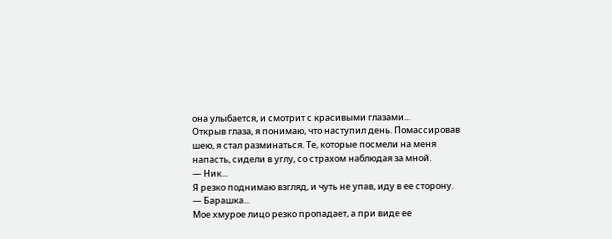она улыбается, и смотрит с красивыми глазами...
Открыв глаза, я понимаю, что наступил день. Помассировав шею, я стал разминаться. Те, которые посмели на меня напасть, сидели в углу, со страхом наблюдая за мной.
— Ник...
Я резко поднимаю взгляд, и чуть не упав, иду в ее сторону.
— Барашка...
Мое хмурое лицо резко пропадает, а при виде ее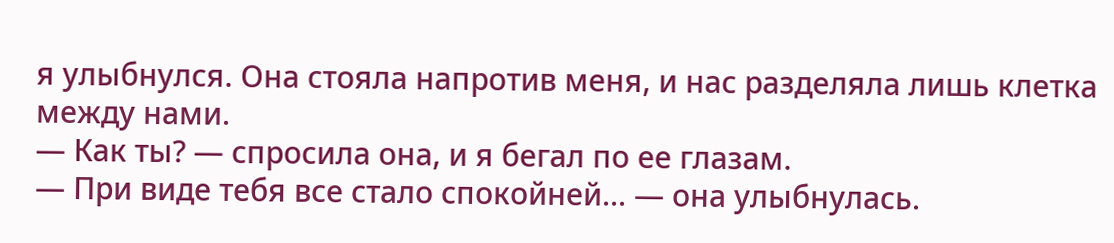я улыбнулся. Она стояла напротив меня, и нас разделяла лишь клетка между нами.
— Как ты? — спросила она, и я бегал по ее глазам.
— При виде тебя все стало спокойней... — она улыбнулась.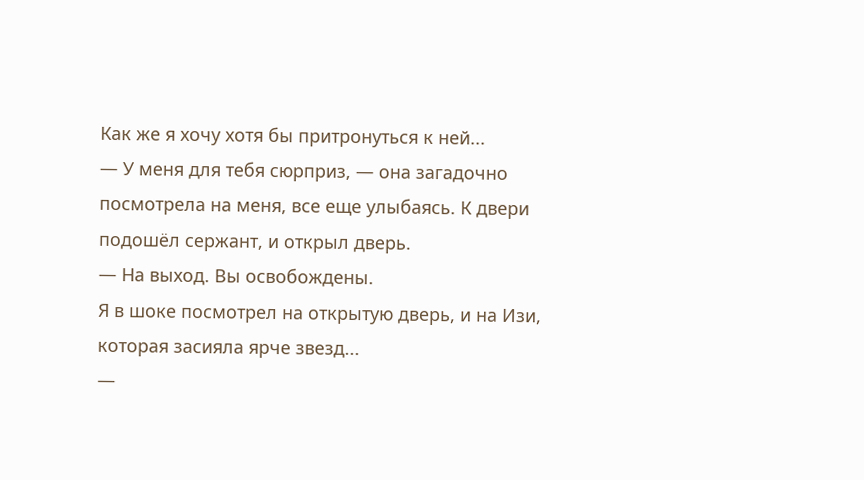Как же я хочу хотя бы притронуться к ней...
— У меня для тебя сюрприз, — она загадочно посмотрела на меня, все еще улыбаясь. К двери подошёл сержант, и открыл дверь.
— На выход. Вы освобождены.
Я в шоке посмотрел на открытую дверь, и на Изи, которая засияла ярче звезд...
—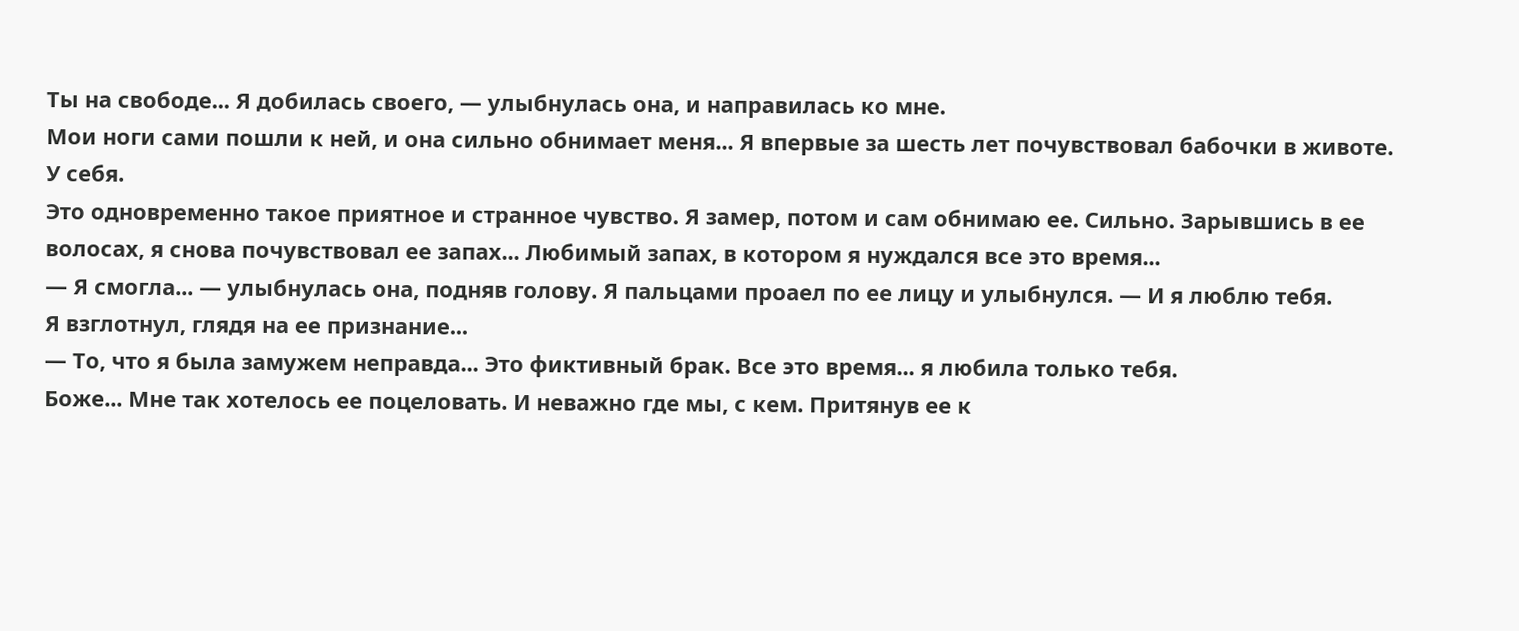Ты на свободе... Я добилась своего, — улыбнулась она, и направилась ко мне.
Мои ноги сами пошли к ней, и она сильно обнимает меня... Я впервые за шесть лет почувствовал бабочки в животе. У себя.
Это одновременно такое приятное и странное чувство. Я замер, потом и сам обнимаю ее. Сильно. Зарывшись в ее волосах, я снова почувствовал ее запах... Любимый запах, в котором я нуждался все это время...
— Я смогла... — улыбнулась она, подняв голову. Я пальцами проаел по ее лицу и улыбнулся. — И я люблю тебя.
Я взглотнул, глядя на ее признание...
— То, что я была замужем неправда... Это фиктивный брак. Все это время... я любила только тебя.
Боже... Мне так хотелось ее поцеловать. И неважно где мы, с кем. Притянув ее к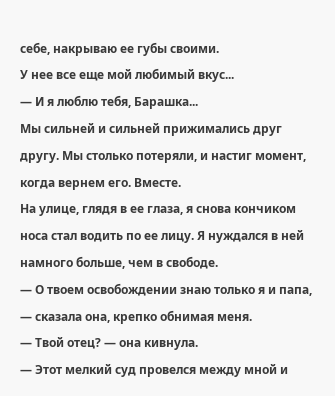себе, накрываю ее губы своими.
У нее все еще мой любимый вкус...
— И я люблю тебя, Барашка...
Мы сильней и сильней прижимались друг другу. Мы столько потеряли, и настиг момент, когда вернем его. Вместе.
На улице, глядя в ее глаза, я снова кончиком носа стал водить по ее лицу. Я нуждался в ней намного больше, чем в свободе.
— О твоем освобождении знаю только я и папа, — сказала она, крепко обнимая меня.
— Твой отец? — она кивнула.
— Этот мелкий суд провелся между мной и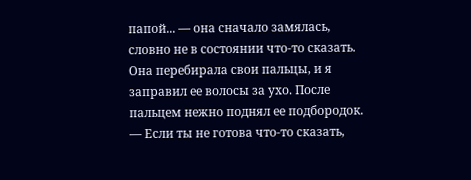папой... — она сначало замялась, словно не в состоянии что-то сказать. Она перебирала свои пальцы, и я заправил ее волосы за ухо. После пальцем нежно поднял ее подбородок.
— Если ты не готова что-то сказать,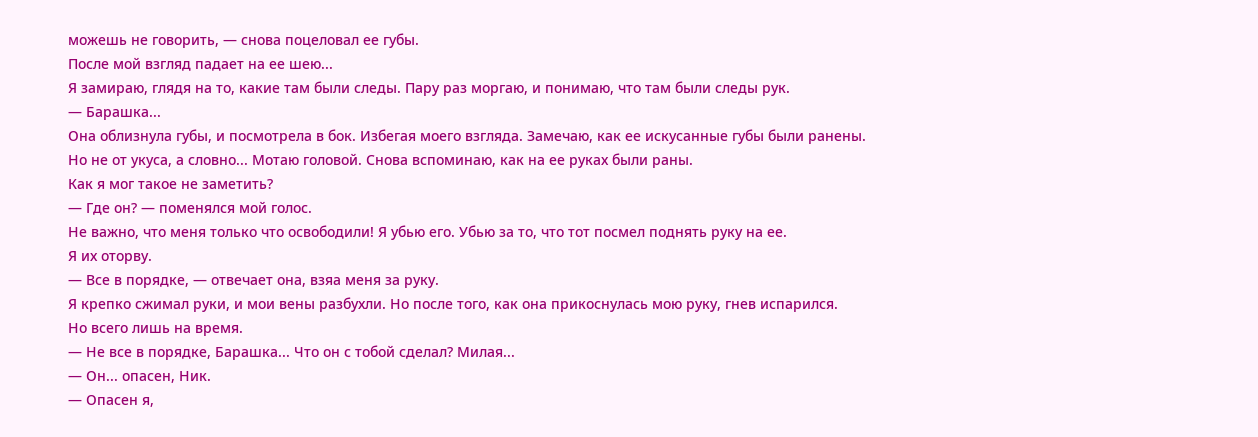можешь не говорить, — снова поцеловал ее губы.
После мой взгляд падает на ее шею...
Я замираю, глядя на то, какие там были следы. Пару раз моргаю, и понимаю, что там были следы рук.
— Барашка...
Она облизнула губы, и посмотрела в бок. Избегая моего взгляда. Замечаю, как ее искусанные губы были ранены. Но не от укуса, а словно... Мотаю головой. Снова вспоминаю, как на ее руках были раны.
Как я мог такое не заметить?
— Где он? — поменялся мой голос.
Не важно, что меня только что освободили! Я убью его. Убью за то, что тот посмел поднять руку на ее.
Я их оторву.
— Все в порядке, — отвечает она, взяа меня за руку.
Я крепко сжимал руки, и мои вены разбухли. Но после того, как она прикоснулась мою руку, гнев испарился.
Но всего лишь на время.
— Не все в порядке, Барашка... Что он с тобой сделал? Милая...
— Он... опасен, Ник.
— Опасен я,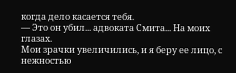когда дело касается тебя.
— Это он убил... адвоката Смита... На моих глазах.
Мои зрачки увеличились, и я беру ее лицо, с нежностью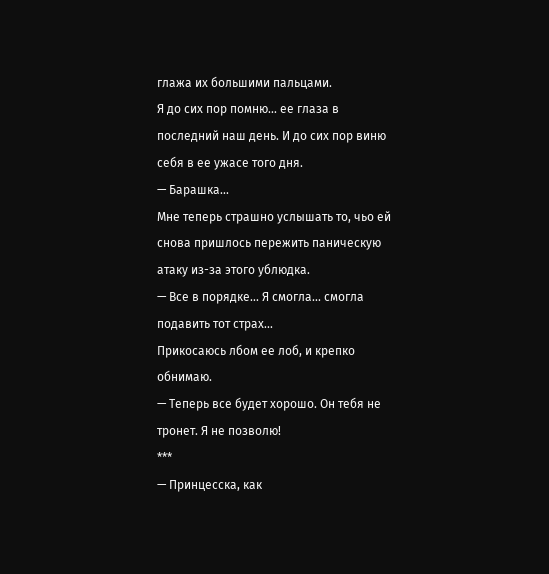глажа их большими пальцами.
Я до сих пор помню... ее глаза в последний наш день. И до сих пор виню себя в ее ужасе того дня.
— Барашка...
Мне теперь страшно услышать то, чьо ей снова пришлось пережить паническую атаку из-за этого ублюдка.
— Все в порядке... Я смогла... смогла подавить тот страх...
Прикосаюсь лбом ее лоб, и крепко обнимаю.
— Теперь все будет хорошо. Он тебя не тронет. Я не позволю!
***
— Принцесска, как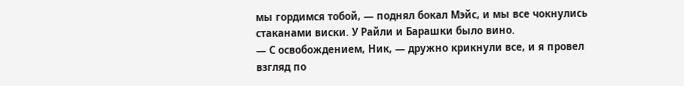мы гордимся тобой, — поднял бокал Мэйс, и мы все чокнулись стаканами виски. У Райли и Барашки было вино.
— С освобождением, Ник, — дружно крикнули все, и я провел взгляд по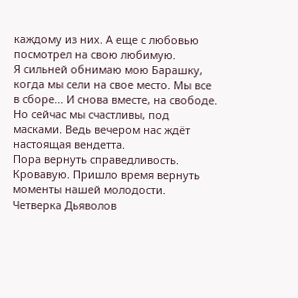каждому из них. А еще с любовью посмотрел на свою любимую.
Я сильней обнимаю мою Барашку, когда мы сели на свое место. Мы все в сборе... И снова вместе, на свободе.
Но сейчас мы счастливы, под масками. Ведь вечером нас ждёт настоящая вендетта.
Пора вернуть справедливость. Кровавую. Пришло время вернуть моменты нашей молодости.
Четверка Дьяволов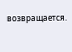возвращается.